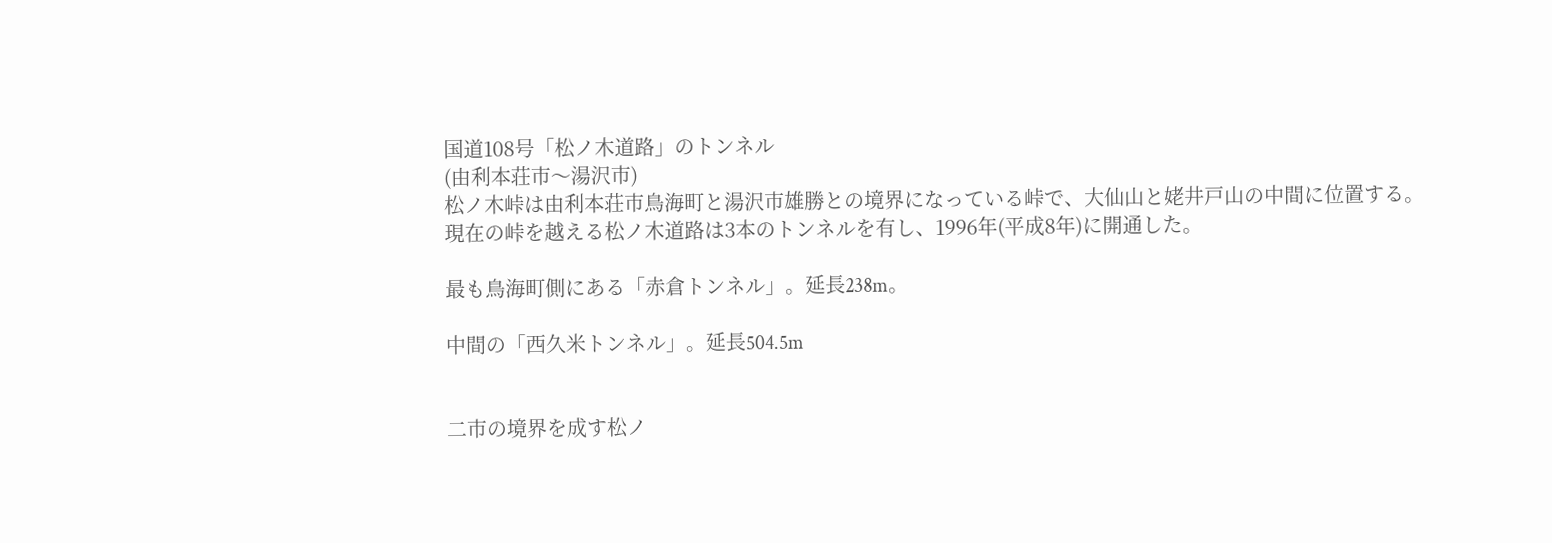国道108号「松ノ木道路」のトンネル
(由利本荘市〜湯沢市)
松ノ木峠は由利本荘市鳥海町と湯沢市雄勝との境界になっている峠で、大仙山と姥井戸山の中間に位置する。
現在の峠を越える松ノ木道路は3本のトンネルを有し、1996年(平成8年)に開通した。

最も鳥海町側にある「赤倉トンネル」。延長238m。

中間の「西久米トンネル」。延長504.5m


二市の境界を成す松ノ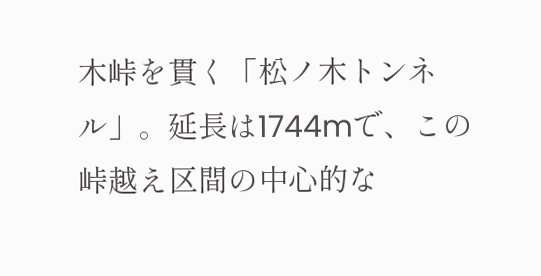木峠を貫く「松ノ木トンネル」。延長は1744mで、この峠越え区間の中心的な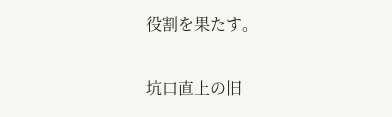役割を果たす。

坑口直上の旧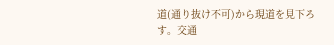道(通り抜け不可)から現道を見下ろす。交通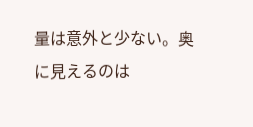量は意外と少ない。奥に見えるのは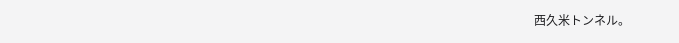西久米トンネル。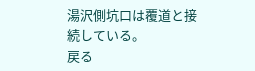湯沢側坑口は覆道と接続している。
戻る